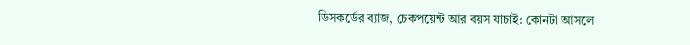ডিসকর্ডের ব্যাজ, চেকপয়েন্ট আর বয়স যাচাই: কোনটা আসলে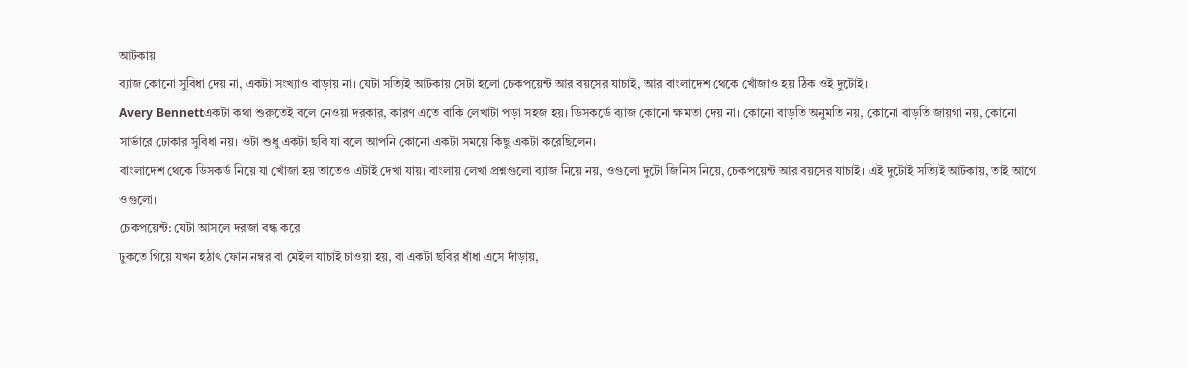আটকায়
ব্যাজ কোনো সুবিধা দেয় না, একটা সংখ্যাও বাড়ায় না। যেটা সত্যিই আটকায় সেটা হলো চেকপয়েন্ট আর বয়সের যাচাই, আর বাংলাদেশ থেকে খোঁজাও হয় ঠিক ওই দুটোই।
Avery Bennettএকটা কথা শুরুতেই বলে নেওয়া দরকার, কারণ এতে বাকি লেখাটা পড়া সহজ হয়। ডিসকর্ডে ব্যাজ কোনো ক্ষমতা দেয় না। কোনো বাড়তি অনুমতি নয়, কোনো বাড়তি জায়গা নয়, কোনো সার্ভারে ঢোকার সুবিধা নয়। ওটা শুধু একটা ছবি যা বলে আপনি কোনো একটা সময়ে কিছু একটা করেছিলেন।
বাংলাদেশ থেকে ডিসকর্ড নিয়ে যা খোঁজা হয় তাতেও এটাই দেখা যায়। বাংলায় লেখা প্রশ্নগুলো ব্যাজ নিয়ে নয়, ওগুলো দুটো জিনিস নিয়ে, চেকপয়েন্ট আর বয়সের যাচাই। এই দুটোই সত্যিই আটকায়, তাই আগে ওগুলো।
চেকপয়েন্ট: যেটা আসলে দরজা বন্ধ করে
ঢুকতে গিয়ে যখন হঠাৎ ফোন নম্বর বা মেইল যাচাই চাওয়া হয়, বা একটা ছবির ধাঁধা এসে দাঁড়ায়,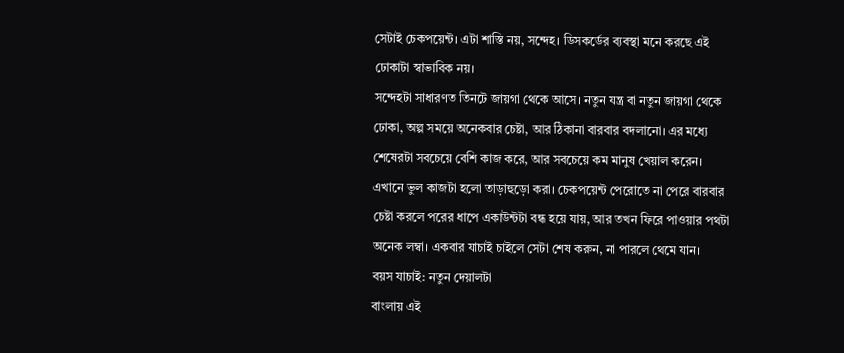সেটাই চেকপয়েন্ট। এটা শাস্তি নয়, সন্দেহ। ডিসকর্ডের ব্যবস্থা মনে করছে এই ঢোকাটা স্বাভাবিক নয়।
সন্দেহটা সাধারণত তিনটে জায়গা থেকে আসে। নতুন যন্ত্র বা নতুন জায়গা থেকে ঢোকা, অল্প সময়ে অনেকবার চেষ্টা, আর ঠিকানা বারবার বদলানো। এর মধ্যে শেষেরটা সবচেয়ে বেশি কাজ করে, আর সবচেয়ে কম মানুষ খেয়াল করেন।
এখানে ভুল কাজটা হলো তাড়াহুড়ো করা। চেকপয়েন্ট পেরোতে না পেরে বারবার চেষ্টা করলে পরের ধাপে একাউন্টটা বন্ধ হয়ে যায়, আর তখন ফিরে পাওয়ার পথটা অনেক লম্বা। একবার যাচাই চাইলে সেটা শেষ করুন, না পারলে থেমে যান।
বয়স যাচাই: নতুন দেয়ালটা
বাংলায় এই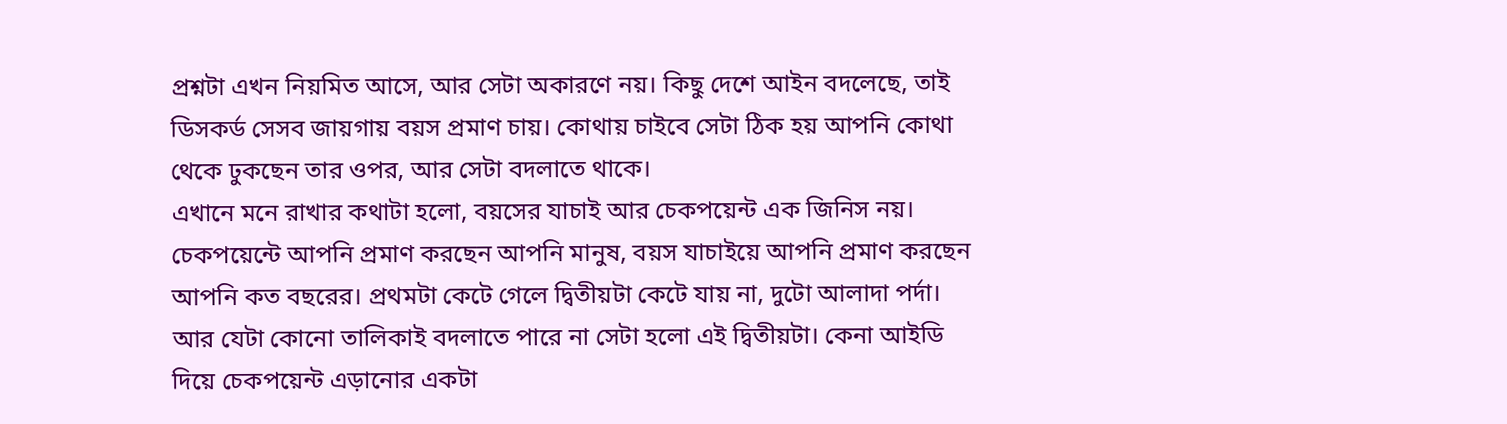প্রশ্নটা এখন নিয়মিত আসে, আর সেটা অকারণে নয়। কিছু দেশে আইন বদলেছে, তাই ডিসকর্ড সেসব জায়গায় বয়স প্রমাণ চায়। কোথায় চাইবে সেটা ঠিক হয় আপনি কোথা থেকে ঢুকছেন তার ওপর, আর সেটা বদলাতে থাকে।
এখানে মনে রাখার কথাটা হলো, বয়সের যাচাই আর চেকপয়েন্ট এক জিনিস নয়। চেকপয়েন্টে আপনি প্রমাণ করছেন আপনি মানুষ, বয়স যাচাইয়ে আপনি প্রমাণ করছেন আপনি কত বছরের। প্রথমটা কেটে গেলে দ্বিতীয়টা কেটে যায় না, দুটো আলাদা পর্দা।
আর যেটা কোনো তালিকাই বদলাতে পারে না সেটা হলো এই দ্বিতীয়টা। কেনা আইডি দিয়ে চেকপয়েন্ট এড়ানোর একটা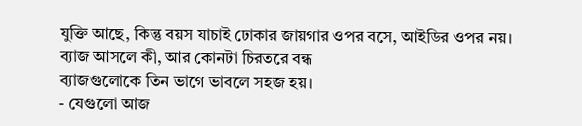যুক্তি আছে, কিন্তু বয়স যাচাই ঢোকার জায়গার ওপর বসে, আইডির ওপর নয়।
ব্যাজ আসলে কী, আর কোনটা চিরতরে বন্ধ
ব্যাজগুলোকে তিন ভাগে ভাবলে সহজ হয়।
- যেগুলো আজ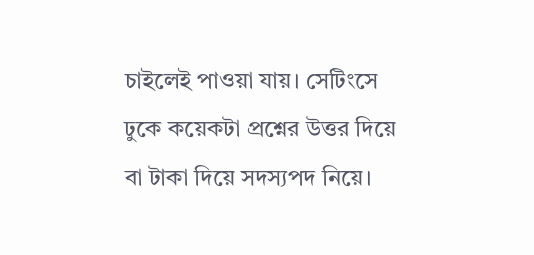চাইলেই পাওয়া যায়। সেটিংসে ঢুকে কয়েকটা প্রশ্নের উত্তর দিয়ে বা টাকা দিয়ে সদস্যপদ নিয়ে।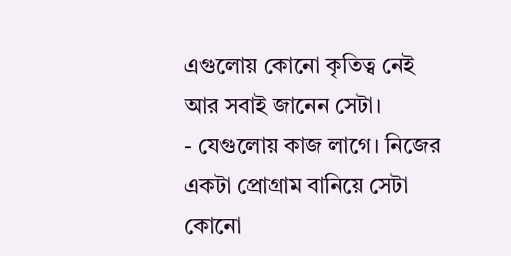এগুলোয় কোনো কৃতিত্ব নেই আর সবাই জানেন সেটা।
- যেগুলোয় কাজ লাগে। নিজের একটা প্রোগ্রাম বানিয়ে সেটা কোনো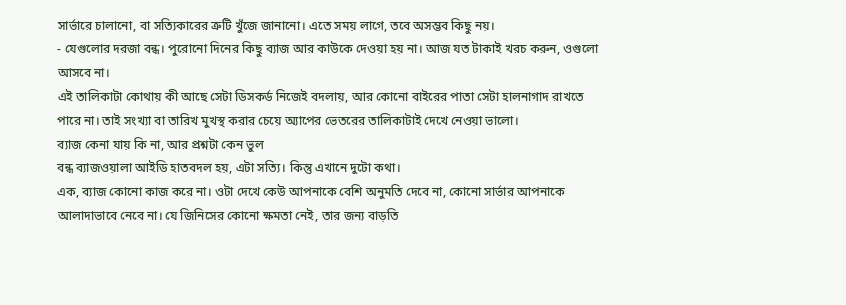সার্ভারে চালানো, বা সত্যিকারের ত্রুটি খুঁজে জানানো। এতে সময় লাগে, তবে অসম্ভব কিছু নয়।
- যেগুলোর দরজা বন্ধ। পুরোনো দিনের কিছু ব্যাজ আর কাউকে দেওয়া হয় না। আজ যত টাকাই খরচ করুন, ওগুলো আসবে না।
এই তালিকাটা কোথায় কী আছে সেটা ডিসকর্ড নিজেই বদলায়, আর কোনো বাইরের পাতা সেটা হালনাগাদ রাখতে পারে না। তাই সংখ্যা বা তারিখ মুখস্থ করার চেয়ে অ্যাপের ভেতরের তালিকাটাই দেখে নেওয়া ভালো।
ব্যাজ কেনা যায় কি না, আর প্রশ্নটা কেন ভুল
বন্ধ ব্যাজওয়ালা আইডি হাতবদল হয়, এটা সত্যি। কিন্তু এখানে দুটো কথা।
এক, ব্যাজ কোনো কাজ করে না। ওটা দেখে কেউ আপনাকে বেশি অনুমতি দেবে না, কোনো সার্ভার আপনাকে আলাদাভাবে নেবে না। যে জিনিসের কোনো ক্ষমতা নেই, তার জন্য বাড়তি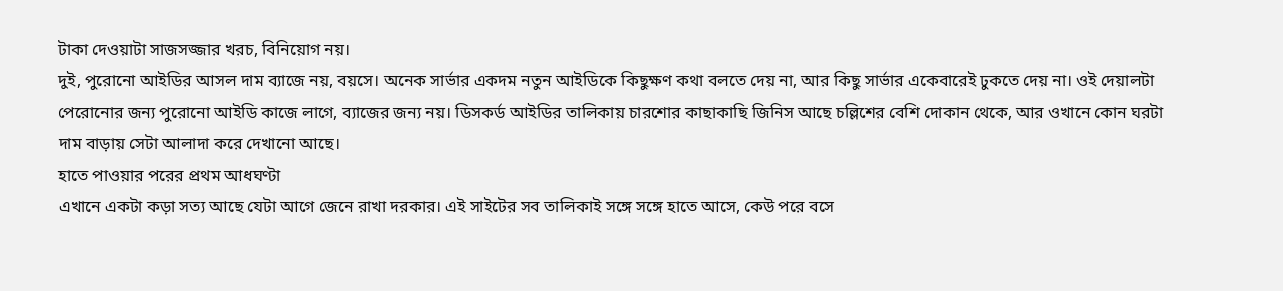টাকা দেওয়াটা সাজসজ্জার খরচ, বিনিয়োগ নয়।
দুই, পুরোনো আইডির আসল দাম ব্যাজে নয়, বয়সে। অনেক সার্ভার একদম নতুন আইডিকে কিছুক্ষণ কথা বলতে দেয় না, আর কিছু সার্ভার একেবারেই ঢুকতে দেয় না। ওই দেয়ালটা পেরোনোর জন্য পুরোনো আইডি কাজে লাগে, ব্যাজের জন্য নয়। ডিসকর্ড আইডির তালিকায় চারশোর কাছাকাছি জিনিস আছে চল্লিশের বেশি দোকান থেকে, আর ওখানে কোন ঘরটা দাম বাড়ায় সেটা আলাদা করে দেখানো আছে।
হাতে পাওয়ার পরের প্রথম আধঘণ্টা
এখানে একটা কড়া সত্য আছে যেটা আগে জেনে রাখা দরকার। এই সাইটের সব তালিকাই সঙ্গে সঙ্গে হাতে আসে, কেউ পরে বসে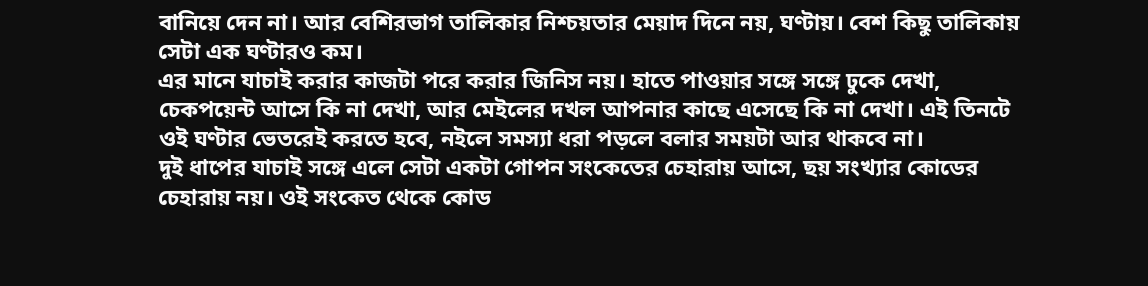বানিয়ে দেন না। আর বেশিরভাগ তালিকার নিশ্চয়তার মেয়াদ দিনে নয়, ঘণ্টায়। বেশ কিছু তালিকায় সেটা এক ঘণ্টারও কম।
এর মানে যাচাই করার কাজটা পরে করার জিনিস নয়। হাতে পাওয়ার সঙ্গে সঙ্গে ঢুকে দেখা, চেকপয়েন্ট আসে কি না দেখা, আর মেইলের দখল আপনার কাছে এসেছে কি না দেখা। এই তিনটে ওই ঘণ্টার ভেতরেই করতে হবে, নইলে সমস্যা ধরা পড়লে বলার সময়টা আর থাকবে না।
দুই ধাপের যাচাই সঙ্গে এলে সেটা একটা গোপন সংকেতের চেহারায় আসে, ছয় সংখ্যার কোডের চেহারায় নয়। ওই সংকেত থেকে কোড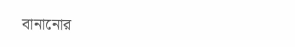বানানোর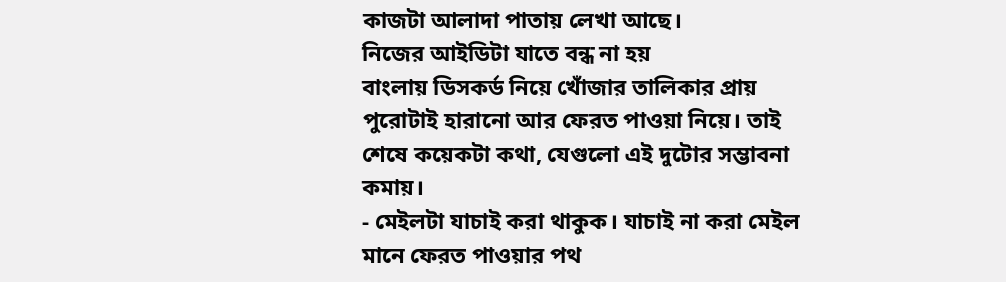কাজটা আলাদা পাতায় লেখা আছে।
নিজের আইডিটা যাতে বন্ধ না হয়
বাংলায় ডিসকর্ড নিয়ে খোঁজার তালিকার প্রায় পুরোটাই হারানো আর ফেরত পাওয়া নিয়ে। তাই শেষে কয়েকটা কথা, যেগুলো এই দুটোর সম্ভাবনা কমায়।
- মেইলটা যাচাই করা থাকুক। যাচাই না করা মেইল মানে ফেরত পাওয়ার পথ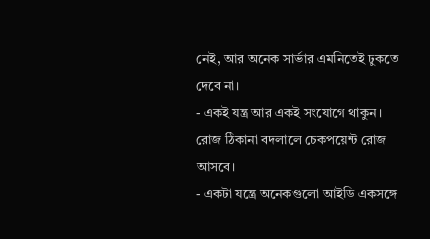নেই, আর অনেক সার্ভার এমনিতেই ঢুকতে দেবে না।
- একই যন্ত্র আর একই সংযোগে থাকুন। রোজ ঠিকানা বদলালে চেকপয়েন্ট রোজ আসবে।
- একটা যন্ত্রে অনেকগুলো আইডি একসঙ্গে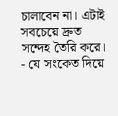চালাবেন না। এটাই সবচেয়ে দ্রুত সন্দেহ তৈরি করে।
- যে সংকেত দিয়ে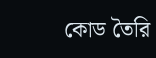কোড তৈরি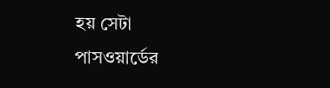হয় সেটা পাসওয়ার্ডের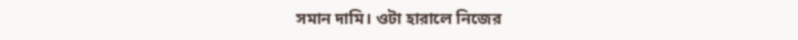সমান দামি। ওটা হারালে নিজের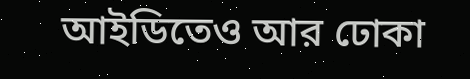আইডিতেও আর ঢোকা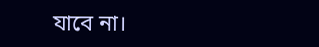যাবে না।